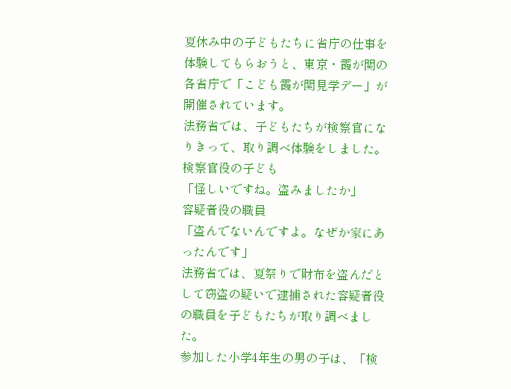夏休み中の子どもたちに省庁の仕事を体験してもらおうと、東京・霞が関の各省庁で「こども霞が関見学デー」が開催されています。
法務省では、子どもたちが検察官になりきって、取り調べ体験をしました。
検察官役の子ども
「怪しいですね。盗みましたか」
容疑者役の職員
「盗んでないんですよ。なぜか家にあったんです」
法務省では、夏祭りで財布を盗んだとして窃盗の疑いで逮捕された容疑者役の職員を子どもたちが取り調べました。
参加した小学4年生の男の子は、「検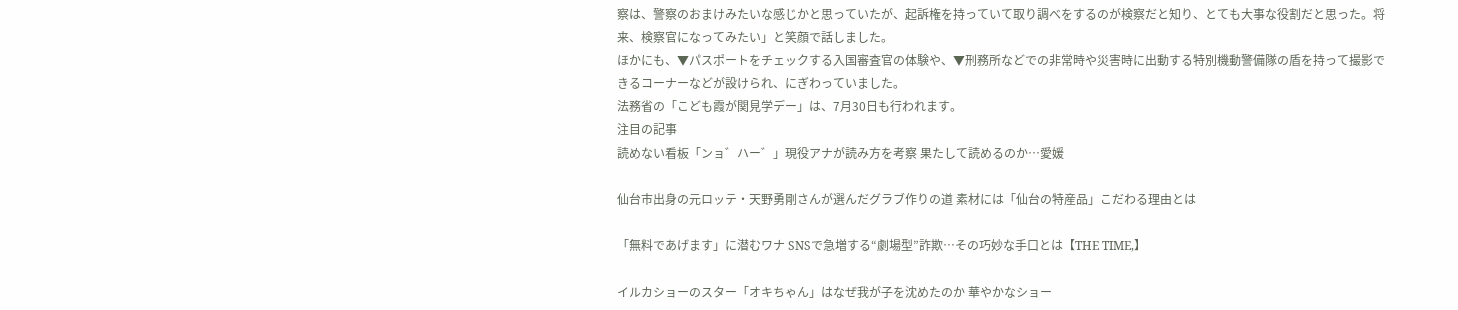察は、警察のおまけみたいな感じかと思っていたが、起訴権を持っていて取り調べをするのが検察だと知り、とても大事な役割だと思った。将来、検察官になってみたい」と笑顔で話しました。
ほかにも、▼パスポートをチェックする入国審査官の体験や、▼刑務所などでの非常時や災害時に出動する特別機動警備隊の盾を持って撮影できるコーナーなどが設けられ、にぎわっていました。
法務省の「こども霞が関見学デー」は、7月30日も行われます。
注目の記事
読めない看板「ンョ゛ハー゛」現役アナが読み方を考察 果たして読めるのか…愛媛

仙台市出身の元ロッテ・天野勇剛さんが選んだグラブ作りの道 素材には「仙台の特産品」こだわる理由とは

「無料であげます」に潜むワナ SNSで急増する“劇場型”詐欺…その巧妙な手口とは【THE TIME,】

イルカショーのスター「オキちゃん」はなぜ我が子を沈めたのか 華やかなショー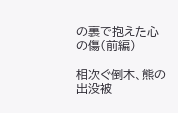の裏で抱えた心の傷(前編)

相次ぐ倒木、熊の出没被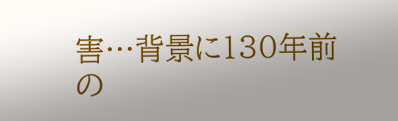害…背景に130年前の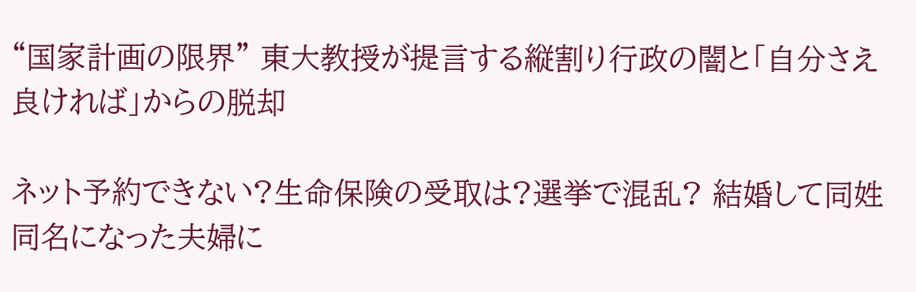“国家計画の限界” 東大教授が提言する縦割り行政の闇と「自分さえ良ければ」からの脱却

ネット予約できない?生命保険の受取は?選挙で混乱? 結婚して同姓同名になった夫婦に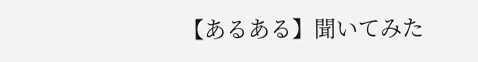【あるある】聞いてみた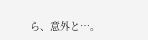ら、意外と…。